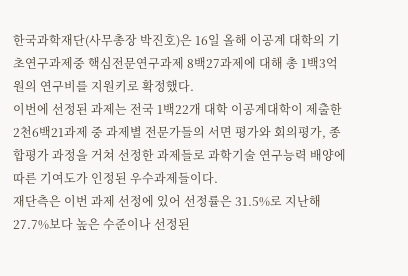한국과학재단(사무총장 박진호)은 16일 올해 이공계 대학의 기초연구과제중 핵심전문연구과제 8백27과제에 대해 총 1백3억원의 연구비를 지원키로 확정했다.
이번에 선정된 과제는 전국 1백22개 대학 이공계대학이 제출한 2천6백21과제 중 과제별 전문가들의 서면 평가와 회의평가, 종합평가 과정을 거쳐 선정한 과제들로 과학기술 연구능력 배양에 따른 기여도가 인정된 우수과제들이다.
재단측은 이번 과제 선정에 있어 선정률은 31.5%로 지난해 27.7%보다 높은 수준이나 선정된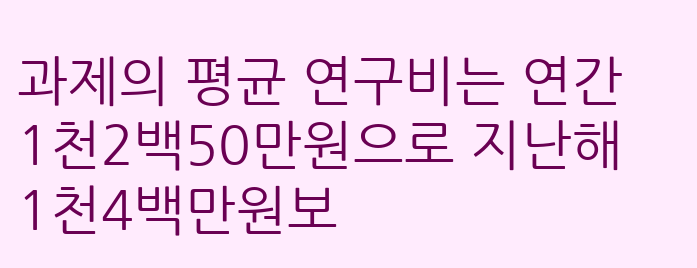과제의 평균 연구비는 연간 1천2백50만원으로 지난해 1천4백만원보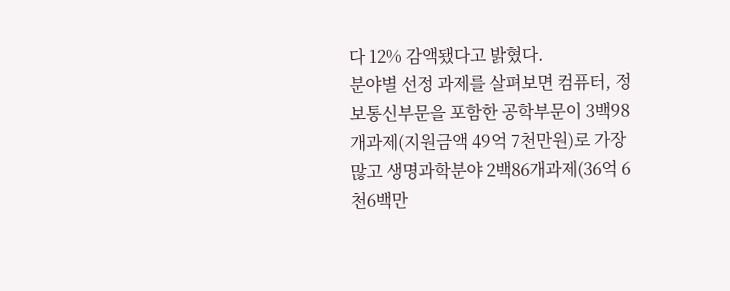다 12% 감액됐다고 밝혔다.
분야별 선정 과제를 살펴보면 컴퓨터, 정보통신부문을 포함한 공학부문이 3백98개과제(지원금액 49억 7천만원)로 가장 많고 생명과학분야 2백86개과제(36억 6천6백만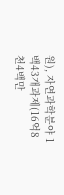원), 자연과학분야 1백43개과제(16억8천4백만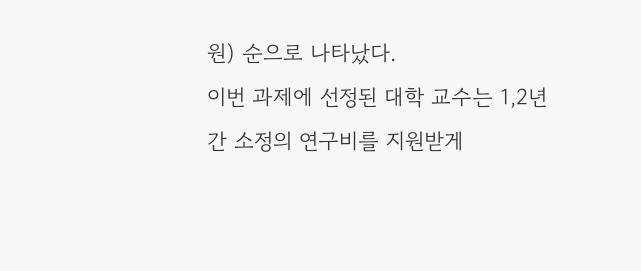원) 순으로 나타났다.
이번 과제에 선정된 대학 교수는 1,2년간 소정의 연구비를 지원받게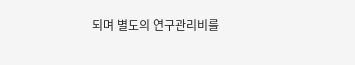되며 별도의 연구관리비를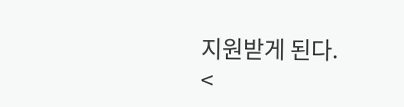지원받게 된다.
<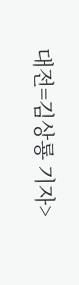대전=김상룡 기자>